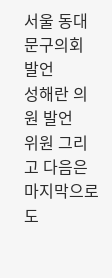서울 동대문구의회 발언
성해란 의원 발언
위원 그리고 다음은 마지막으로 도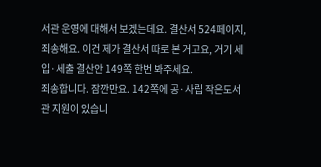서관 운영에 대해서 보겠는데요. 결산서 524페이지, 죄송해요. 이건 제가 결산서 따로 본 거고요, 거기 세입·세출 결산안 149쪽 한번 봐주세요.
죄송합니다. 잠깐만요. 142쪽에 공·사립 작은도서관 지원이 있습니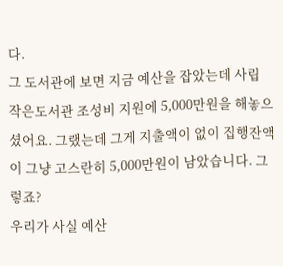다.
그 도서관에 보면 지금 예산을 잡았는데 사립 작은도서관 조성비 지원에 5,000만원을 해놓으셨어요. 그랬는데 그게 지출액이 없이 집행잔액이 그냥 고스란히 5,000만원이 남았습니다. 그렇죠?
우리가 사실 예산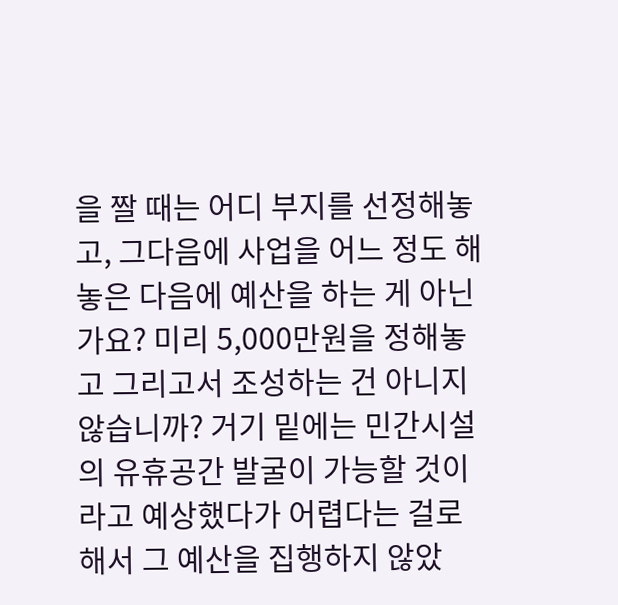을 짤 때는 어디 부지를 선정해놓고, 그다음에 사업을 어느 정도 해놓은 다음에 예산을 하는 게 아닌가요? 미리 5,000만원을 정해놓고 그리고서 조성하는 건 아니지 않습니까? 거기 밑에는 민간시설의 유휴공간 발굴이 가능할 것이라고 예상했다가 어렵다는 걸로 해서 그 예산을 집행하지 않았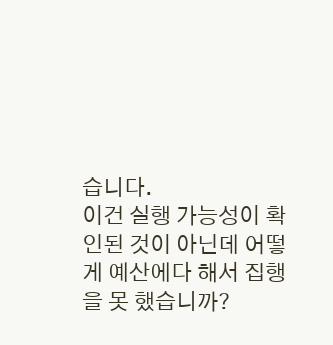습니다.
이건 실행 가능성이 확인된 것이 아닌데 어떻게 예산에다 해서 집행을 못 했습니까?